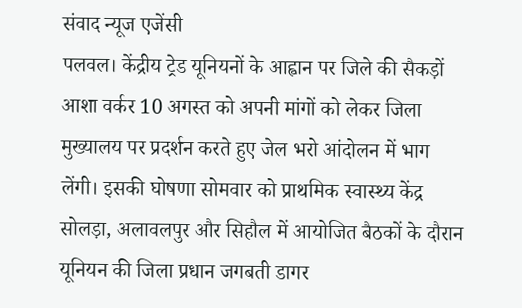संवाद न्यूज एजेंसी
पलवल। केंद्रीय ट्रेड यूनियनों के आह्वान पर जिले की सैकड़ों आशा वर्कर 10 अगस्त को अपनी मांगों को लेकर जिला मुख्यालय पर प्रदर्शन करते हुए जेल भरो आंदोलन में भाग लेंगी। इसकी घोषणा सोमवार को प्राथमिक स्वास्थ्य केंद्र सोलड़ा, अलावलपुर और सिहौल में आयोजित बैठकों के दौरान यूनियन की जिला प्रधान जगबती डागर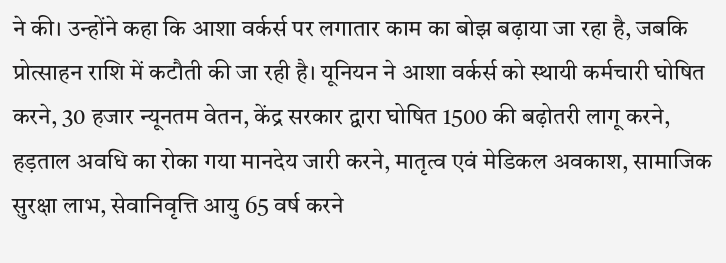ने की। उन्होंने कहा कि आशा वर्कर्स पर लगातार काम का बोझ बढ़ाया जा रहा है, जबकि प्रोत्साहन राशि में कटौती की जा रही है। यूनियन ने आशा वर्कर्स को स्थायी कर्मचारी घोषित करने, 30 हजार न्यूनतम वेतन, केंद्र सरकार द्वारा घोषित 1500 की बढ़ोतरी लागू करने, हड़ताल अवधि का रोका गया मानदेय जारी करने, मातृत्व एवं मेडिकल अवकाश, सामाजिक सुरक्षा लाभ, सेवानिवृत्ति आयु 65 वर्ष करने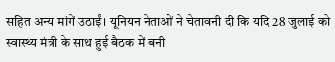सहित अन्य मांगें उठाईं। यूनियन नेताओं ने चेतावनी दी कि यदि 28 जुलाई को स्वास्थ्य मंत्री के साथ हुई बैठक में बनी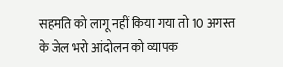सहमति को लागू नहीं किया गया तो 10 अगस्त के जेल भरो आंदोलन को व्यापक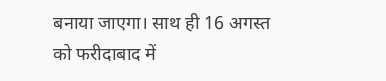बनाया जाएगा। साथ ही 16 अगस्त को फरीदाबाद में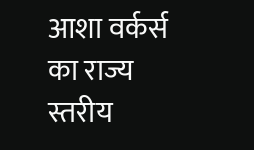आशा वर्कर्स का राज्य स्तरीय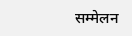सम्मेलन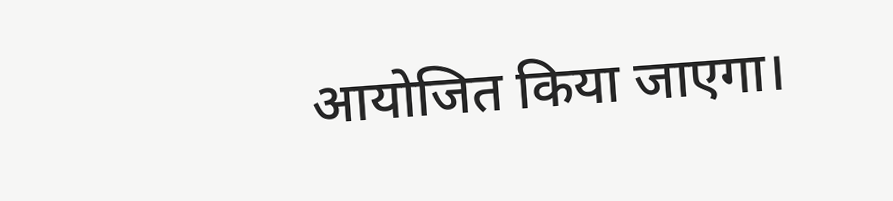आयोजित किया जाएगा।